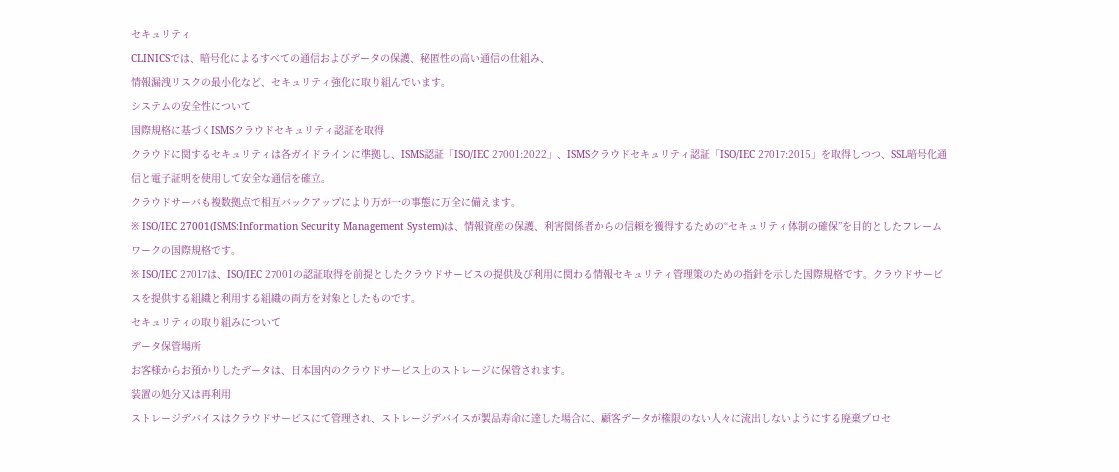セキュリティ
CLINICSでは、暗号化によるすべての通信およびデータの保護、秘匿性の高い通信の仕組み、
情報漏洩リスクの最小化など、セキュリティ強化に取り組んでいます。
システムの安全性について
国際規格に基づくISMSクラウドセキュリティ認証を取得
クラウドに関するセキュリティは各ガイドラインに準拠し、ISMS認証「ISO/IEC 27001:2022」、ISMSクラウドセキュリティ認証「ISO/IEC 27017:2015」を取得しつつ、SSL暗号化通信と電子証明を使用して安全な通信を確立。
クラウドサーバも複数拠点で相互バックアップにより万が一の事態に万全に備えます。
※ ISO/IEC 27001(ISMS:Information Security Management System)は、情報資産の保護、利害関係者からの信頼を獲得するための“セキュリティ体制の確保”を目的としたフレームワークの国際規格です。
※ ISO/IEC 27017は、ISO/IEC 27001の認証取得を前提としたクラウドサービスの提供及び利用に関わる情報セキュリティ管理策のための指針を示した国際規格です。クラウドサービスを提供する組織と利用する組織の両方を対象としたものです。
セキュリティの取り組みについて
データ保管場所
お客様からお預かりしたデータは、日本国内のクラウドサービス上のストレージに保管されます。
装置の処分又は再利用
ストレージデバイスはクラウドサービスにて管理され、ストレージデバイスが製品寿命に達した場合に、顧客データが権限のない人々に流出しないようにする廃棄プロセ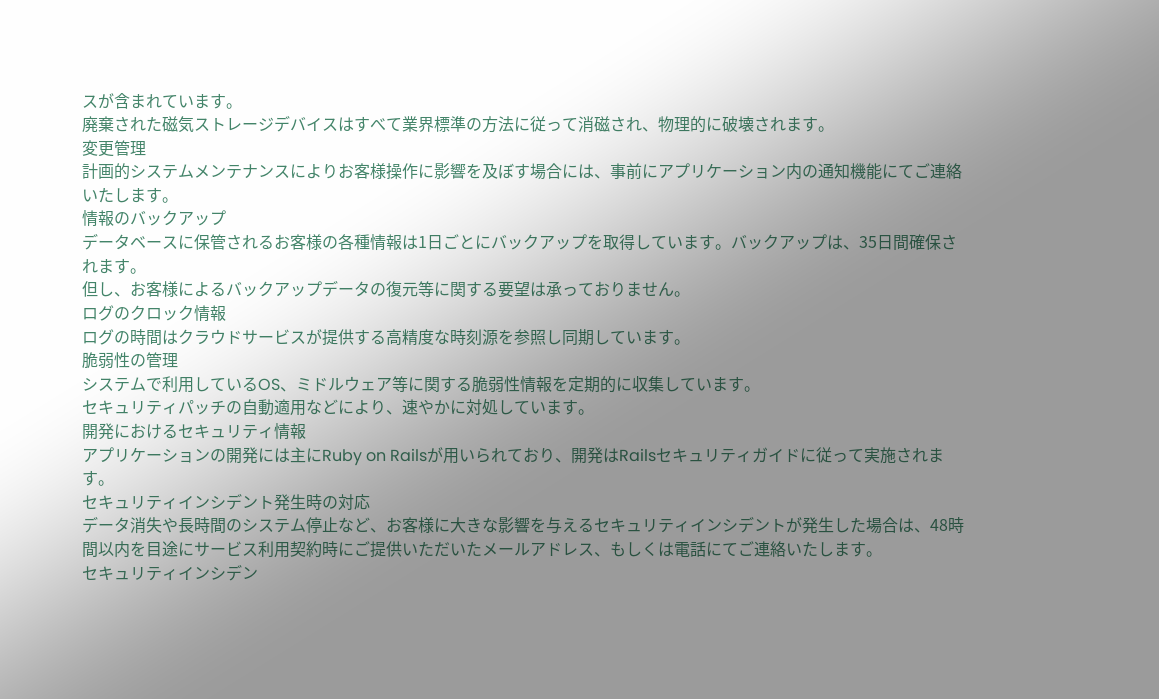スが含まれています。
廃棄された磁気ストレージデバイスはすべて業界標準の方法に従って消磁され、物理的に破壊されます。
変更管理
計画的システムメンテナンスによりお客様操作に影響を及ぼす場合には、事前にアプリケーション内の通知機能にてご連絡いたします。
情報のバックアップ
データベースに保管されるお客様の各種情報は1日ごとにバックアップを取得しています。バックアップは、35日間確保されます。
但し、お客様によるバックアップデータの復元等に関する要望は承っておりません。
ログのクロック情報
ログの時間はクラウドサービスが提供する高精度な時刻源を参照し同期しています。
脆弱性の管理
システムで利用しているOS、ミドルウェア等に関する脆弱性情報を定期的に収集しています。
セキュリティパッチの自動適用などにより、速やかに対処しています。
開発におけるセキュリティ情報
アプリケーションの開発には主にRuby on Railsが用いられており、開発はRailsセキュリティガイドに従って実施されます。
セキュリティインシデント発生時の対応
データ消失や長時間のシステム停止など、お客様に大きな影響を与えるセキュリティインシデントが発生した場合は、48時間以内を目途にサービス利用契約時にご提供いただいたメールアドレス、もしくは電話にてご連絡いたします。
セキュリティインシデン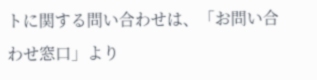トに関する問い合わせは、「お問い合わせ窓口」より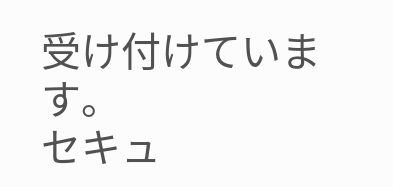受け付けています。
セキュ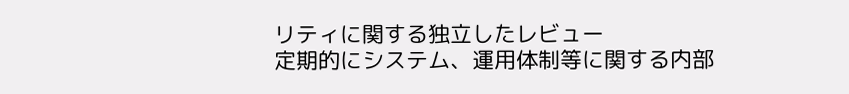リティに関する独立したレビュー
定期的にシステム、運用体制等に関する内部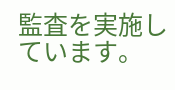監査を実施しています。